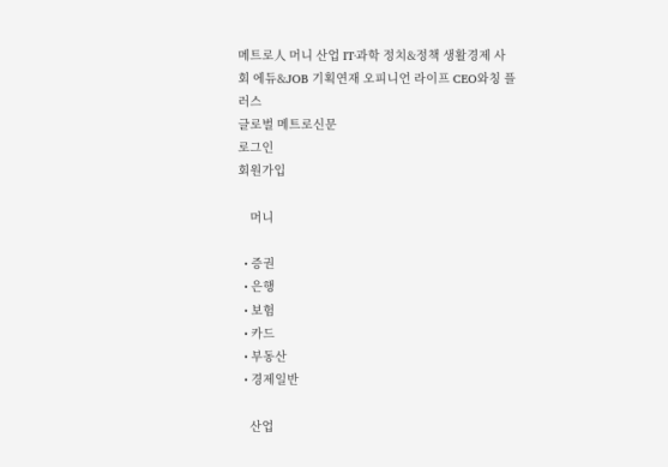메트로人 머니 산업 IT·과학 정치&정책 생활경제 사회 에듀&JOB 기획연재 오피니언 라이프 CEO와칭 플러스
글로벌 메트로신문
로그인
회원가입

    머니

  • 증권
  • 은행
  • 보험
  • 카드
  • 부동산
  • 경제일반

    산업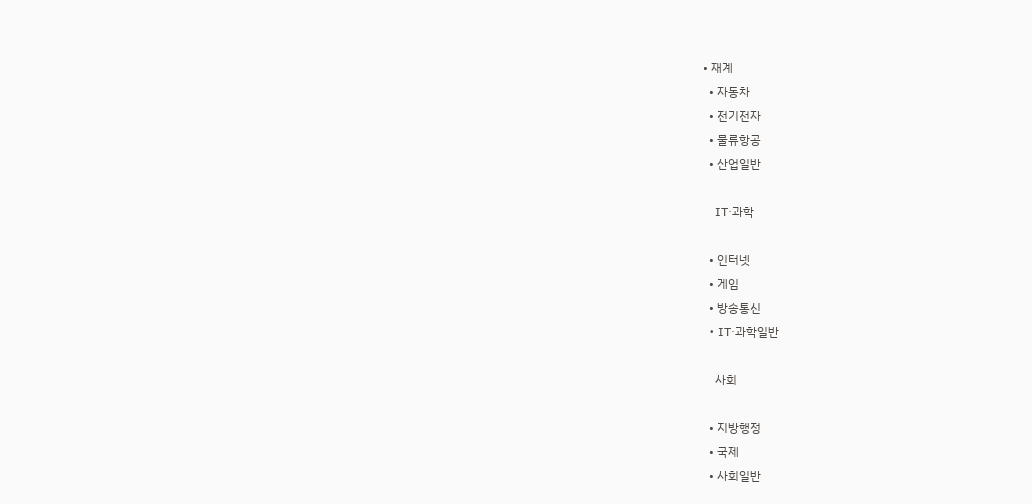• 재계
  • 자동차
  • 전기전자
  • 물류항공
  • 산업일반

    IT·과학

  • 인터넷
  • 게임
  • 방송통신
  • IT·과학일반

    사회

  • 지방행정
  • 국제
  • 사회일반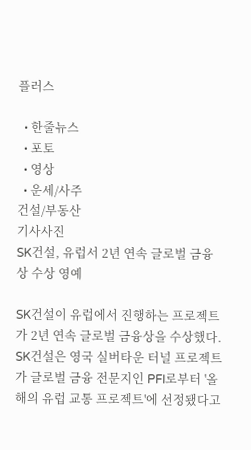플러스

  • 한줄뉴스
  • 포토
  • 영상
  • 운세/사주
건설/부동산
기사사진
SK건설, 유럽서 2년 연속 글로벌 금융상 수상 영예

SK건설이 유럽에서 진행하는 프로젝트가 2년 연속 글로벌 금융상을 수상했다. SK건설은 영국 실버타운 터널 프로젝트가 글로벌 금융 전문지인 PFI로부터 '올해의 유럽 교통 프로젝트'에 선정됐다고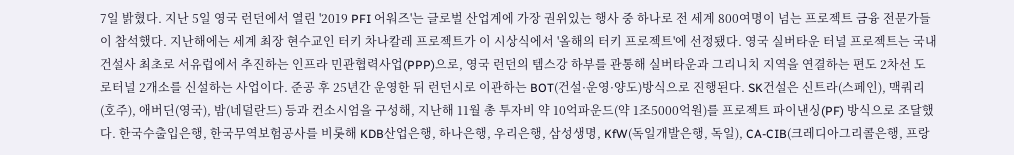7일 밝혔다. 지난 5일 영국 런던에서 열린 '2019 PFI 어워즈'는 글로벌 산업계에 가장 권위있는 행사 중 하나로 전 세계 800여명이 넘는 프로젝트 금융 전문가들이 참석했다. 지난해에는 세계 최장 현수교인 터키 차나칼레 프로젝트가 이 시상식에서 '올해의 터키 프로젝트'에 선정됐다. 영국 실버타운 터널 프로젝트는 국내 건설사 최초로 서유럽에서 추진하는 인프라 민관협력사업(PPP)으로, 영국 런던의 템스강 하부를 관통해 실버타운과 그리니치 지역을 연결하는 편도 2차선 도로터널 2개소를 신설하는 사업이다. 준공 후 25년간 운영한 뒤 런던시로 이관하는 BOT(건설·운영·양도)방식으로 진행된다. SK건설은 신트라(스페인), 맥쿼리(호주), 애버딘(영국), 밤(네덜란드) 등과 컨소시엄을 구성해, 지난해 11월 총 투자비 약 10억파운드(약 1조5000억원)를 프로젝트 파이낸싱(PF) 방식으로 조달했다. 한국수출입은행, 한국무역보험공사를 비롯해 KDB산업은행, 하나은행, 우리은행, 삼성생명, KfW(독일개발은행, 독일), CA-CIB(크레디아그리콜은행, 프랑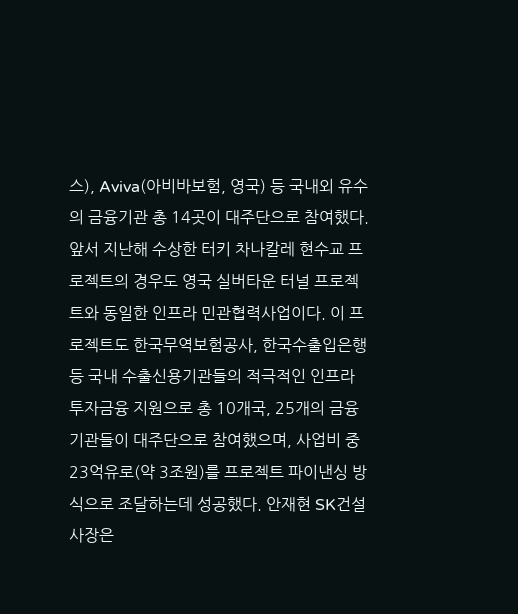스), Aviva(아비바보험, 영국) 등 국내외 유수의 금융기관 총 14곳이 대주단으로 참여했다. 앞서 지난해 수상한 터키 차나칼레 현수교 프로젝트의 경우도 영국 실버타운 터널 프로젝트와 동일한 인프라 민관협력사업이다. 이 프로젝트도 한국무역보험공사, 한국수출입은행 등 국내 수출신용기관들의 적극적인 인프라 투자금융 지원으로 총 10개국, 25개의 금융기관들이 대주단으로 참여했으며, 사업비 중 23억유로(약 3조원)를 프로젝트 파이낸싱 방식으로 조달하는데 성공했다. 안재현 SK건설 사장은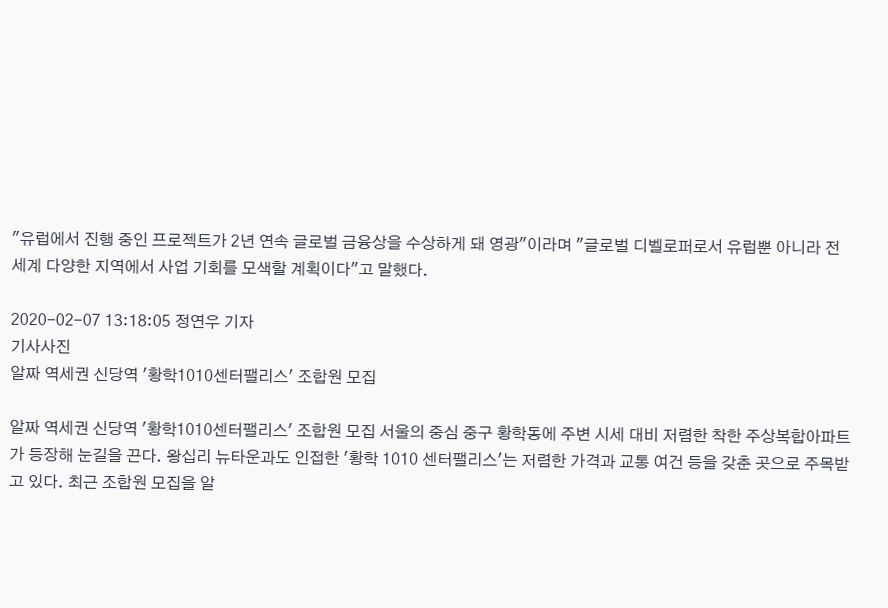"유럽에서 진행 중인 프로젝트가 2년 연속 글로벌 금융상을 수상하게 돼 영광"이라며 "글로벌 디벨로퍼로서 유럽뿐 아니라 전 세계 다양한 지역에서 사업 기회를 모색할 계획이다"고 말했다.

2020-02-07 13:18:05 정연우 기자
기사사진
알짜 역세권 신당역 '황학1010센터팰리스' 조합원 모집

알짜 역세권 신당역 '황학1010센터팰리스' 조합원 모집 서울의 중심 중구 황학동에 주변 시세 대비 저렴한 착한 주상복합아파트가 등장해 눈길을 끈다. 왕십리 뉴타운과도 인접한 '황학 1010 센터팰리스'는 저렴한 가격과 교통 여건 등을 갖춘 곳으로 주목받고 있다. 최근 조합원 모집을 알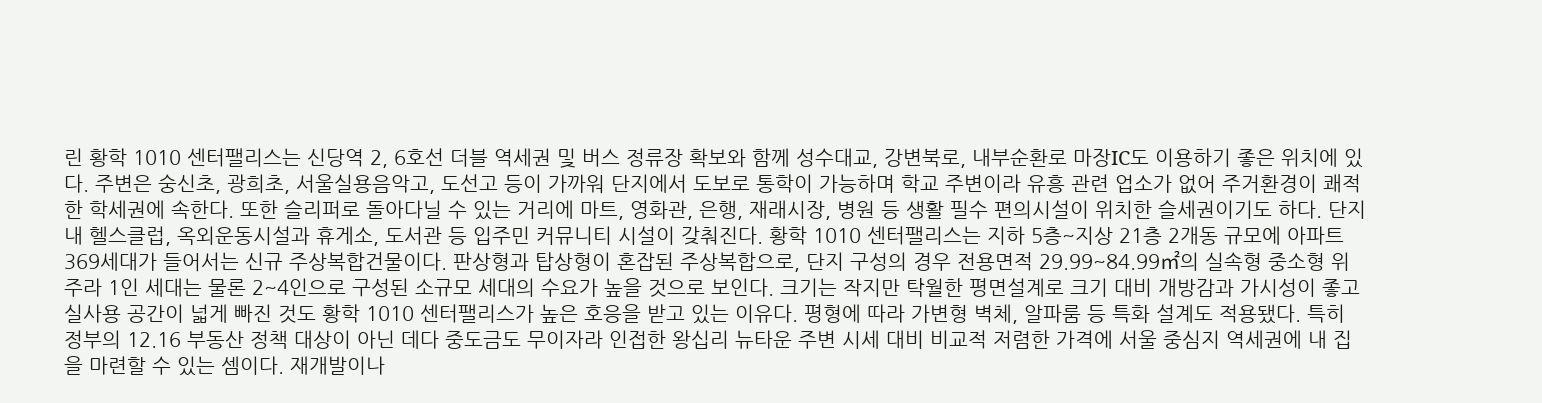린 황학 1010 센터팰리스는 신당역 2, 6호선 더블 역세권 및 버스 정류장 확보와 함께 성수대교, 강변북로, 내부순환로 마장IC도 이용하기 좋은 위치에 있다. 주변은 숭신초, 광희초, 서울실용음악고, 도선고 등이 가까워 단지에서 도보로 통학이 가능하며 학교 주변이라 유흥 관련 업소가 없어 주거환경이 쾌적한 학세권에 속한다. 또한 슬리퍼로 돌아다닐 수 있는 거리에 마트, 영화관, 은행, 재래시장, 병원 등 생활 필수 편의시설이 위치한 슬세권이기도 하다. 단지 내 헬스클럽, 옥외운동시설과 휴게소, 도서관 등 입주민 커뮤니티 시설이 갖춰진다. 황학 1010 센터팰리스는 지하 5층~지상 21층 2개동 규모에 아파트 369세대가 들어서는 신규 주상복합건물이다. 판상형과 탑상형이 혼잡된 주상복합으로, 단지 구성의 경우 전용면적 29.99~84.99㎡의 실속형 중소형 위주라 1인 세대는 물론 2~4인으로 구성된 소규모 세대의 수요가 높을 것으로 보인다. 크기는 작지만 탁월한 평면설계로 크기 대비 개방감과 가시성이 좋고 실사용 공간이 넓게 빠진 것도 황학 1010 센터팰리스가 높은 호응을 받고 있는 이유다. 평형에 따라 가변형 벽체, 알파룸 등 특화 설계도 적용됐다. 특히 정부의 12.16 부동산 정책 대상이 아닌 데다 중도금도 무이자라 인접한 왕십리 뉴타운 주변 시세 대비 비교적 저렴한 가격에 서울 중심지 역세권에 내 집을 마련할 수 있는 셈이다. 재개발이나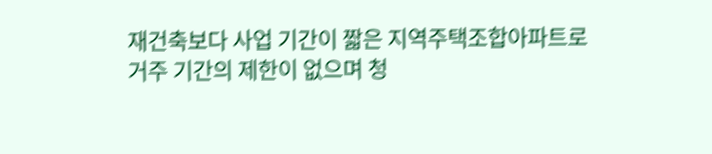재건축보다 사업 기간이 짧은 지역주택조합아파트로 거주 기간의 제한이 없으며 청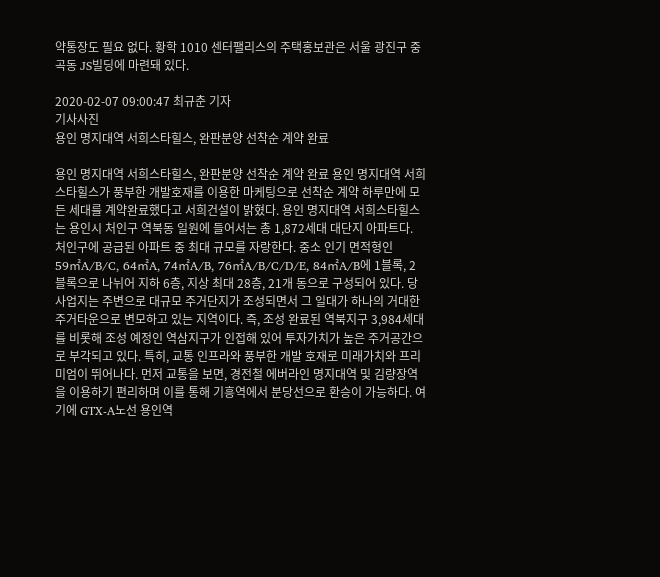약통장도 필요 없다. 황학 1010 센터팰리스의 주택홍보관은 서울 광진구 중곡동 JS빌딩에 마련돼 있다.

2020-02-07 09:00:47 최규춘 기자
기사사진
용인 명지대역 서희스타힐스, 완판분양 선착순 계약 완료

용인 명지대역 서희스타힐스, 완판분양 선착순 계약 완료 용인 명지대역 서희스타힐스가 풍부한 개발호재를 이용한 마케팅으로 선착순 계약 하루만에 모든 세대를 계약완료했다고 서희건설이 밝혔다. 용인 명지대역 서희스타힐스는 용인시 처인구 역북동 일원에 들어서는 총 1,872세대 대단지 아파트다. 처인구에 공급된 아파트 중 최대 규모를 자랑한다. 중소 인기 면적형인 59㎡A/B/C, 64㎡A, 74㎡A/B, 76㎡A/B/C/D/E, 84㎡A/B에 1블록, 2블록으로 나뉘어 지하 6층, 지상 최대 28층, 21개 동으로 구성되어 있다. 당 사업지는 주변으로 대규모 주거단지가 조성되면서 그 일대가 하나의 거대한 주거타운으로 변모하고 있는 지역이다. 즉, 조성 완료된 역북지구 3,984세대를 비롯해 조성 예정인 역삼지구가 인접해 있어 투자가치가 높은 주거공간으로 부각되고 있다. 특히, 교통 인프라와 풍부한 개발 호재로 미래가치와 프리미엄이 뛰어나다. 먼저 교통을 보면, 경전철 에버라인 명지대역 및 김량장역을 이용하기 편리하며 이를 통해 기흥역에서 분당선으로 환승이 가능하다. 여기에 GTX-A노선 용인역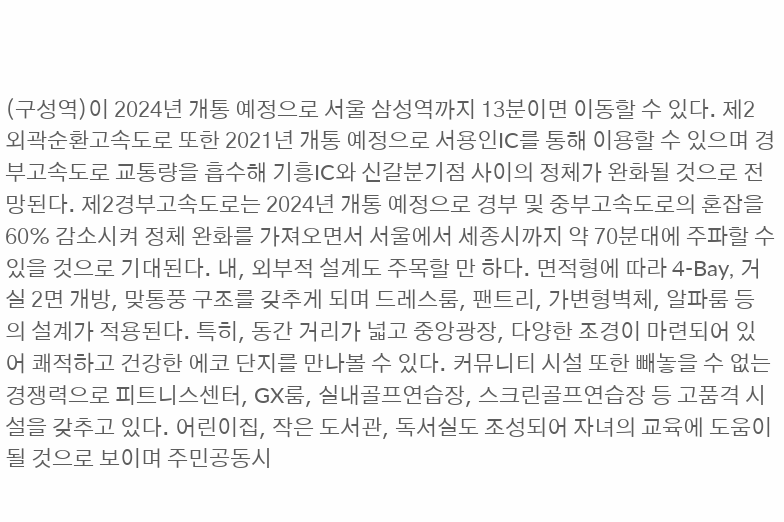(구성역)이 2024년 개통 예정으로 서울 삼성역까지 13분이면 이동할 수 있다. 제2외곽순환고속도로 또한 2021년 개통 예정으로 서용인IC를 통해 이용할 수 있으며 경부고속도로 교통량을 흡수해 기흥IC와 신갈분기점 사이의 정체가 완화될 것으로 전망된다. 제2경부고속도로는 2024년 개통 예정으로 경부 및 중부고속도로의 혼잡을 60% 감소시켜 정체 완화를 가져오면서 서울에서 세종시까지 약 70분대에 주파할 수 있을 것으로 기대된다. 내, 외부적 설계도 주목할 만 하다. 면적형에 따라 4-Bay, 거실 2면 개방, 맞통풍 구조를 갖추게 되며 드레스룸, 팬트리, 가변형벽체, 알파룸 등의 설계가 적용된다. 특히, 동간 거리가 넓고 중앙광장, 다양한 조경이 마련되어 있어 쾌적하고 건강한 에코 단지를 만나볼 수 있다. 커뮤니티 시설 또한 빼놓을 수 없는 경쟁력으로 피트니스센터, GX룸, 실내골프연습장, 스크린골프연습장 등 고품격 시설을 갖추고 있다. 어린이집, 작은 도서관, 독서실도 조성되어 자녀의 교육에 도움이 될 것으로 보이며 주민공동시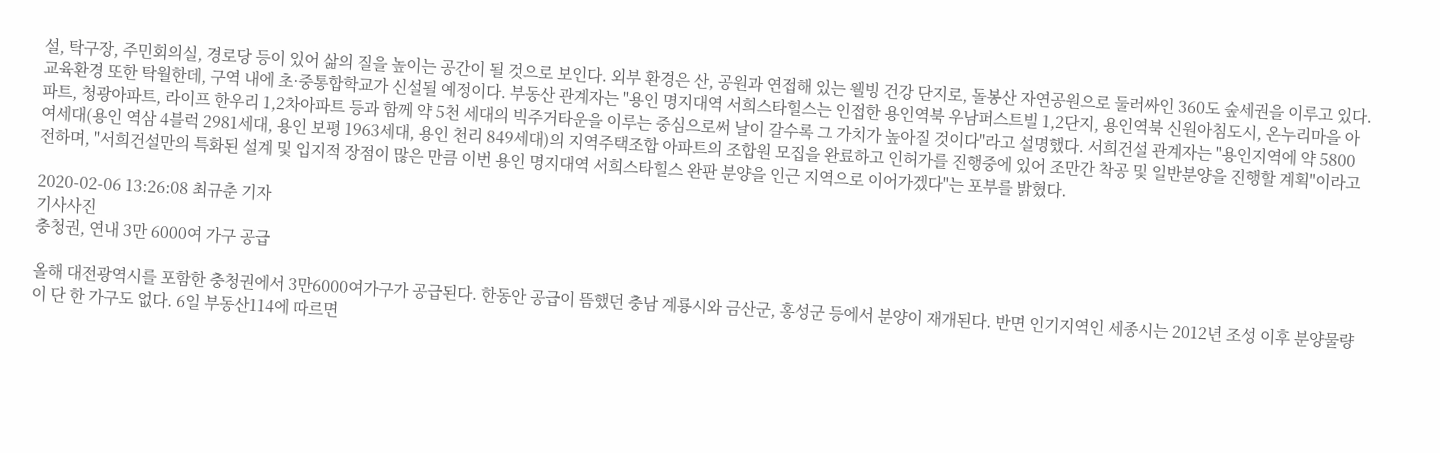설, 탁구장, 주민회의실, 경로당 등이 있어 삶의 질을 높이는 공간이 될 것으로 보인다. 외부 환경은 산, 공원과 연접해 있는 웰빙 건강 단지로, 돌봉산 자연공원으로 둘러싸인 360도 숲세권을 이루고 있다. 교육환경 또한 탁월한데, 구역 내에 초·중통합학교가 신설될 예정이다. 부동산 관계자는 "용인 명지대역 서희스타힐스는 인접한 용인역북 우남퍼스트빌 1,2단지, 용인역북 신원아침도시, 온누리마을 아파트, 청광아파트, 라이프 한우리 1,2차아파트 등과 함께 약 5천 세대의 빅주거타운을 이루는 중심으로써 날이 갈수록 그 가치가 높아질 것이다"라고 설명했다. 서희건설 관계자는 "용인지역에 약 5800여세대(용인 역삼 4블럭 2981세대, 용인 보평 1963세대, 용인 천리 849세대)의 지역주택조합 아파트의 조합원 모집을 완료하고 인허가를 진행중에 있어 조만간 착공 및 일반분양을 진행할 계획"이라고 전하며, "서희건설만의 특화된 설계 및 입지적 장점이 많은 만큼 이번 용인 명지대역 서희스타힐스 완판 분양을 인근 지역으로 이어가겠다"는 포부를 밝혔다.

2020-02-06 13:26:08 최규춘 기자
기사사진
충청권, 연내 3만 6000여 가구 공급

올해 대전광역시를 포함한 충청권에서 3만6000여가구가 공급된다. 한동안 공급이 뜸했던 충남 계룡시와 금산군, 홍성군 등에서 분양이 재개된다. 반면 인기지역인 세종시는 2012년 조성 이후 분양물량이 단 한 가구도 없다. 6일 부동산114에 따르면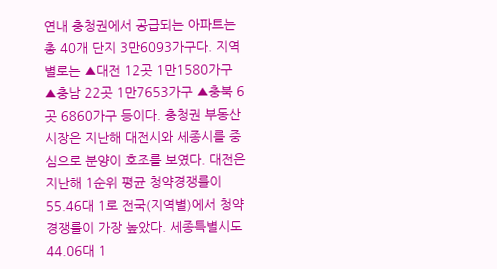연내 충청권에서 공급되는 아파트는 총 40개 단지 3만6093가구다. 지역별로는 ▲대전 12곳 1만1580가구 ▲충남 22곳 1만7653가구 ▲충북 6곳 6860가구 등이다. 충청권 부동산시장은 지난해 대전시와 세종시를 중심으로 분양이 호조를 보였다. 대전은 지난해 1순위 평균 청약경쟁률이 55.46대 1로 전국(지역별)에서 청약경쟁률이 가장 높았다. 세종특별시도 44.06대 1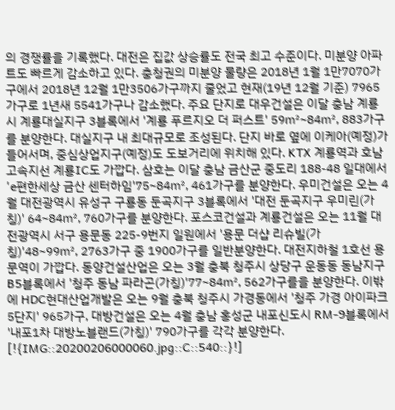의 경쟁률을 기록했다. 대전은 집값 상승률도 전국 최고 수준이다. 미분양 아파트도 빠르게 감소하고 있다. 충청권의 미분양 물량은 2018년 1월 1만7070가구에서 2018년 12월 1만3506가구까지 줄었고 현재(19년 12월 기준) 7965가구로 1년새 5541가구나 감소했다. 주요 단지로 대우건설은 이달 충남 계룡시 계룡대실지구 3블록에서 '계룡 푸르지오 더 퍼스트' 59㎡~84㎡, 883가구를 분양한다. 대실지구 내 최대규모로 조성된다. 단지 바로 옆에 이케아(예정)가 들어서며, 중심상업지구(예정)도 도보거리에 위치해 있다. KTX 계룡역과 호남고속지선 계룡IC도 가깝다. 삼호는 이달 충남 금산군 중도리 188-48 일대에서 'e편한세상 금산 센터하임'75~84㎡, 461가구를 분양한다. 우미건설은 오는 4월 대전광역시 유성구 구룡동 둔곡지구 3블록에서 '대전 둔곡지구 우미린(가칭)' 64~84㎡, 760가구를 분양한다. 포스코건설과 계룡건설은 오는 11월 대전광역시 서구 용문동 225-9번지 일원에서 '용문 더샵 리슈빌(가칭)'48~99㎡, 2763가구 중 1900가구를 일반분양한다. 대전지하철 1호선 용문역이 가깝다. 동양건설산업은 오는 3월 충북 청주시 상당구 운동동 동남지구 B5블록에서 '청주 동남 파라곤(가칭)'77~84㎡, 562가구를을 분양한다. 이밖에 HDC현대산업개발은 오는 9월 충북 청주시 가경동에서 '청주 가경 아이파크5단지' 965가구, 대방건설은 오는 4월 충남 홍성군 내포신도시 RM-9블록에서 '내포1차 대방노블랜드(가칭)' 790가구를 각각 분양한다. [!{IMG::20200206000060.jpg::C::540::}!]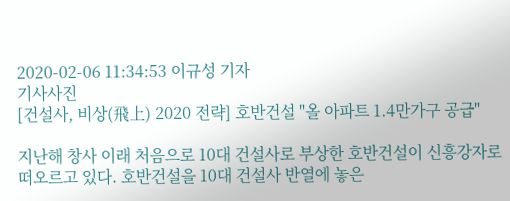2020-02-06 11:34:53 이규성 기자
기사사진
[건설사, 비상(飛上) 2020 전략] 호반건설 "올 아파트 1.4만가구 공급"

지난해 창사 이래 처음으로 10대 건설사로 부상한 호반건설이 신흥강자로 떠오르고 있다. 호반건설을 10대 건설사 반열에 놓은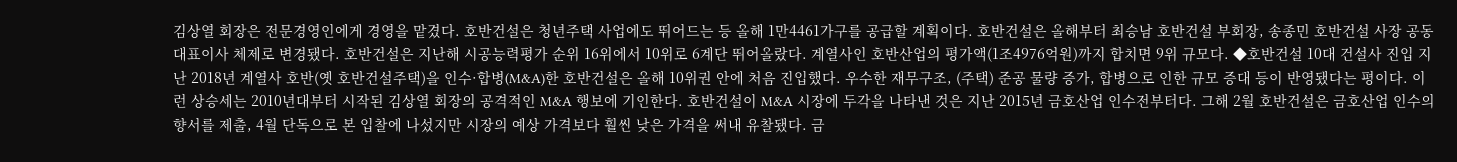김상열 회장은 전문경영인에게 경영을 맡겼다. 호반건설은 청년주택 사업에도 뛰어드는 등 올해 1만4461가구를 공급할 계획이다. 호반건설은 올해부터 최승남 호반건설 부회장, 송종민 호반건설 사장 공동 대표이사 체제로 변경됐다. 호반건설은 지난해 시공능력평가 순위 16위에서 10위로 6계단 뛰어올랐다. 계열사인 호반산업의 평가액(1조4976억원)까지 합치면 9위 규모다. ◆호반건설 10대 건설사 진입 지난 2018년 계열사 호반(옛 호반건설주택)을 인수·합병(M&A)한 호반건설은 올해 10위권 안에 처음 진입했다. 우수한 재무구조, (주택) 준공 물량 증가, 합병으로 인한 규모 증대 등이 반영됐다는 평이다. 이런 상승세는 2010년대부터 시작된 김상열 회장의 공격적인 M&A 행보에 기인한다. 호반건설이 M&A 시장에 두각을 나타낸 것은 지난 2015년 금호산업 인수전부터다. 그해 2월 호반건설은 금호산업 인수의향서를 제출, 4월 단독으로 본 입찰에 나섰지만 시장의 예상 가격보다 훨씬 낮은 가격을 써내 유찰됐다. 금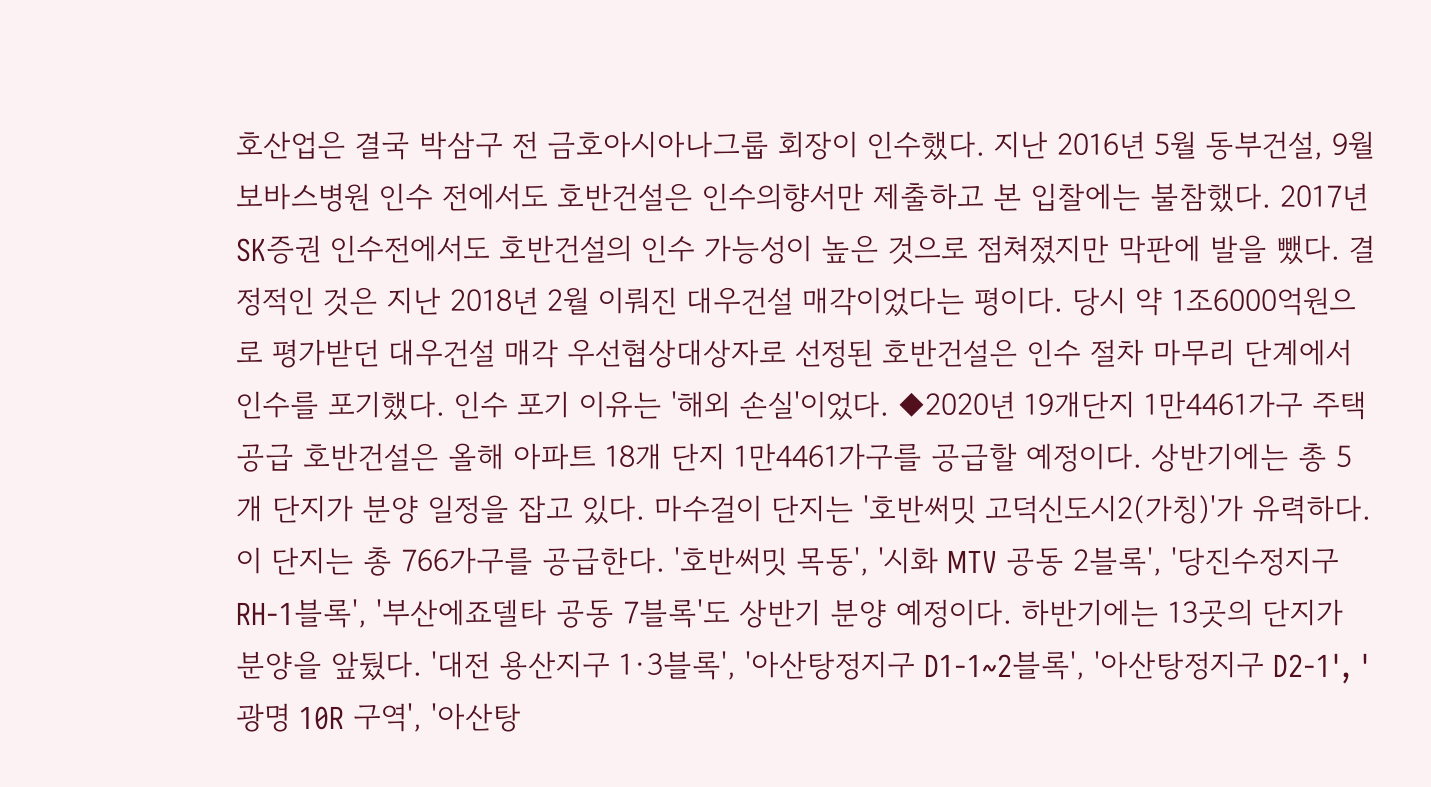호산업은 결국 박삼구 전 금호아시아나그룹 회장이 인수했다. 지난 2016년 5월 동부건설, 9월 보바스병원 인수 전에서도 호반건설은 인수의향서만 제출하고 본 입찰에는 불참했다. 2017년 SK증권 인수전에서도 호반건설의 인수 가능성이 높은 것으로 점쳐졌지만 막판에 발을 뺐다. 결정적인 것은 지난 2018년 2월 이뤄진 대우건설 매각이었다는 평이다. 당시 약 1조6000억원으로 평가받던 대우건설 매각 우선협상대상자로 선정된 호반건설은 인수 절차 마무리 단계에서 인수를 포기했다. 인수 포기 이유는 '해외 손실'이었다. ◆2020년 19개단지 1만4461가구 주택 공급 호반건설은 올해 아파트 18개 단지 1만4461가구를 공급할 예정이다. 상반기에는 총 5개 단지가 분양 일정을 잡고 있다. 마수걸이 단지는 '호반써밋 고덕신도시2(가칭)'가 유력하다. 이 단지는 총 766가구를 공급한다. '호반써밋 목동', '시화 MTV 공동 2블록', '당진수정지구 RH-1블록', '부산에죠델타 공동 7블록'도 상반기 분양 예정이다. 하반기에는 13곳의 단지가 분양을 앞뒀다. '대전 용산지구 1·3블록', '아산탕정지구 D1-1~2블록', '아산탕정지구 D2-1', '광명 10R 구역', '아산탕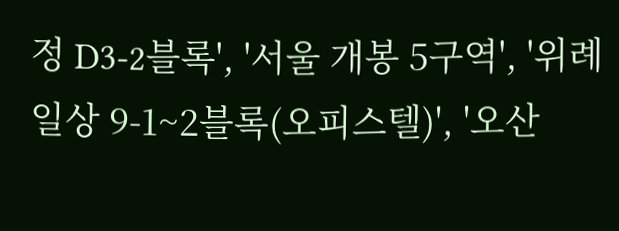정 D3-2블록', '서울 개봉 5구역', '위례 일상 9-1~2블록(오피스텔)', '오산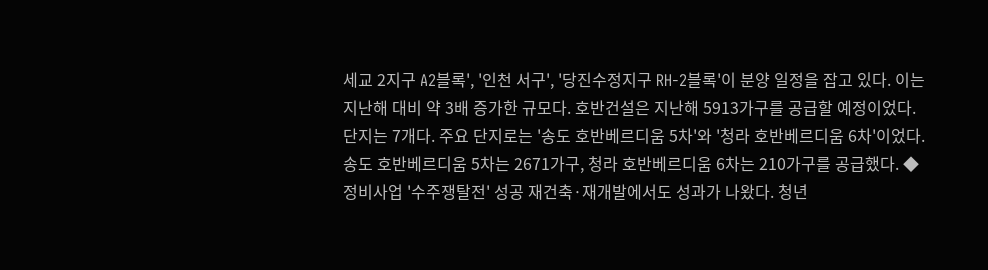세교 2지구 A2블록', '인천 서구', '당진수정지구 RH-2블록'이 분양 일정을 잡고 있다. 이는 지난해 대비 약 3배 증가한 규모다. 호반건설은 지난해 5913가구를 공급할 예정이었다. 단지는 7개다. 주요 단지로는 '송도 호반베르디움 5차'와 '청라 호반베르디움 6차'이었다. 송도 호반베르디움 5차는 2671가구, 청라 호반베르디움 6차는 210가구를 공급했다. ◆정비사업 '수주쟁탈전' 성공 재건축·재개발에서도 성과가 나왔다. 청년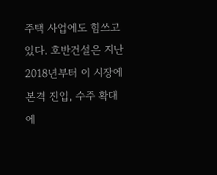주택 사업에도 힘쓰고 있다. 호반건설은 지난 2018년부터 이 시장에 본격 진입, 수주 확대에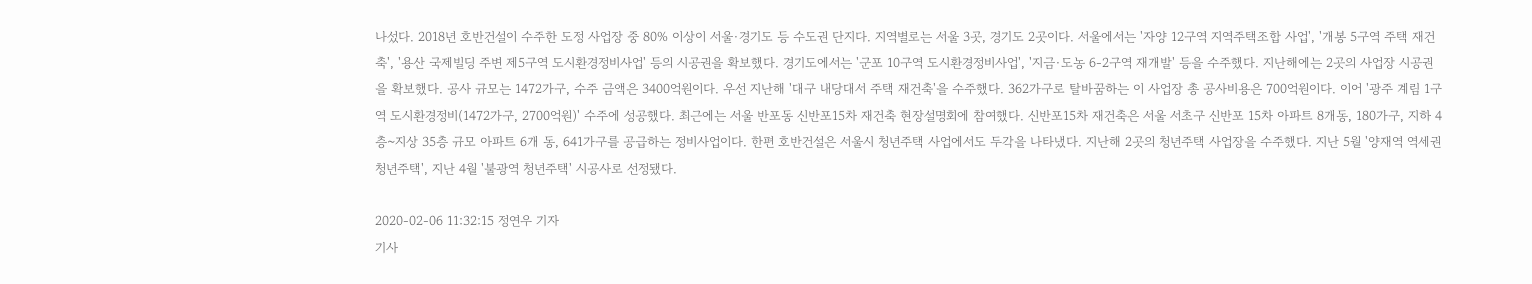나섰다. 2018년 호반건설이 수주한 도정 사업장 중 80% 이상이 서울·경기도 등 수도권 단지다. 지역별로는 서울 3곳, 경기도 2곳이다. 서울에서는 '자양 12구역 지역주택조합 사업', '개봉 5구역 주택 재건축', '용산 국제빌딩 주변 제5구역 도시환경정비사업' 등의 시공권을 확보했다. 경기도에서는 '군포 10구역 도시환경정비사업', '지금·도농 6-2구역 재개발' 등을 수주했다. 지난해에는 2곳의 사업장 시공권을 확보했다. 공사 규모는 1472가구, 수주 금액은 3400억원이다. 우선 지난해 '대구 내당대서 주택 재건축'을 수주했다. 362가구로 탈바꿈하는 이 사업장 총 공사비용은 700억원이다. 이어 '광주 계림 1구역 도시환경정비(1472가구, 2700억원)' 수주에 성공했다. 최근에는 서울 반포동 신반포15차 재건축 현장설명회에 참여했다. 신반포15차 재건축은 서울 서초구 신반포 15차 아파트 8개동, 180가구, 지하 4층~지상 35층 규모 아파트 6개 동, 641가구를 공급하는 정비사업이다. 한편 호반건설은 서울시 청년주택 사업에서도 두각을 나타냈다. 지난해 2곳의 청년주택 사업장을 수주했다. 지난 5월 '양재역 역세권 청년주택', 지난 4월 '불광역 청년주택' 시공사로 선정됐다.

2020-02-06 11:32:15 정연우 기자
기사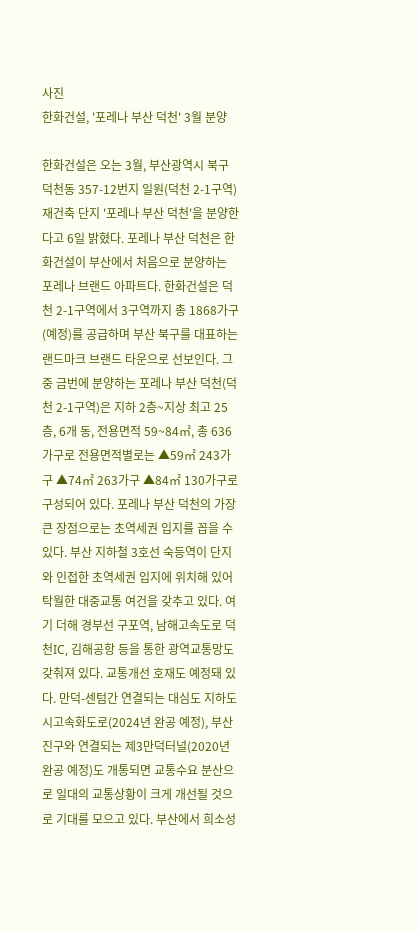사진
한화건설, '포레나 부산 덕천' 3월 분양

한화건설은 오는 3월, 부산광역시 북구 덕천동 357-12번지 일원(덕천 2-1구역) 재건축 단지 '포레나 부산 덕천'을 분양한다고 6일 밝혔다. 포레나 부산 덕천은 한화건설이 부산에서 처음으로 분양하는 포레나 브랜드 아파트다. 한화건설은 덕천 2-1구역에서 3구역까지 총 1868가구(예정)를 공급하며 부산 북구를 대표하는 랜드마크 브랜드 타운으로 선보인다. 그 중 금번에 분양하는 포레나 부산 덕천(덕천 2-1구역)은 지하 2층~지상 최고 25층, 6개 동, 전용면적 59~84㎡, 총 636가구로 전용면적별로는 ▲59㎡ 243가구 ▲74㎡ 263가구 ▲84㎡ 130가구로 구성되어 있다. 포레나 부산 덕천의 가장 큰 장점으로는 초역세권 입지를 꼽을 수 있다. 부산 지하철 3호선 숙등역이 단지와 인접한 초역세권 입지에 위치해 있어 탁월한 대중교통 여건을 갖추고 있다. 여기 더해 경부선 구포역, 남해고속도로 덕천IC, 김해공항 등을 통한 광역교통망도 갖춰져 있다. 교통개선 호재도 예정돼 있다. 만덕-센텀간 연결되는 대심도 지하도시고속화도로(2024년 완공 예정), 부산진구와 연결되는 제3만덕터널(2020년 완공 예정)도 개통되면 교통수요 분산으로 일대의 교통상황이 크게 개선될 것으로 기대를 모으고 있다. 부산에서 희소성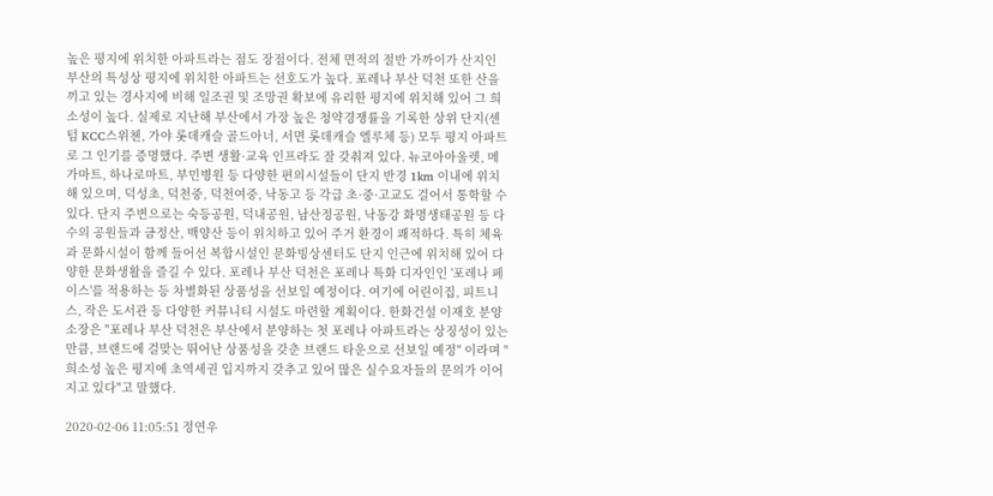높은 평지에 위치한 아파트라는 점도 장점이다. 전체 면적의 절반 가까이가 산지인 부산의 특성상 평지에 위치한 아파트는 선호도가 높다. 포레나 부산 덕천 또한 산을 끼고 있는 경사지에 비해 일조권 및 조망권 확보에 유리한 평지에 위치해 있어 그 희소성이 높다. 실제로 지난해 부산에서 가장 높은 청약경쟁률을 기록한 상위 단지(센텀 KCC스위첸, 가야 롯데캐슬 골드아너, 서면 롯데캐슬 엘루체 등) 모두 평지 아파트로 그 인기를 증명했다. 주변 생활·교육 인프라도 잘 갖춰져 있다. 뉴코아아울렛, 메가마트, 하나로마트, 부민병원 등 다양한 편의시설들이 단지 반경 1km 이내에 위치해 있으며, 덕성초, 덕천중, 덕천여중, 낙동고 등 각급 초·중·고교도 걸어서 통학할 수 있다. 단지 주변으로는 숙등공원, 덕내공원, 남산정공원, 낙동강 화명생태공원 등 다수의 공원들과 금정산, 백양산 등이 위치하고 있어 주거 환경이 쾌적하다. 특히 체육과 문화시설이 함께 들어선 복합시설인 문화빙상센터도 단지 인근에 위치해 있어 다양한 문화생활을 즐길 수 있다. 포레나 부산 덕천은 포레나 특화 디자인인 '포레나 페이스'를 적용하는 등 차별화된 상품성을 선보일 예정이다. 여기에 어린이집, 피트니스, 작은 도서관 등 다양한 커뮤니티 시설도 마련할 계획이다. 한화건설 이재호 분양소장은 "포레나 부산 덕천은 부산에서 분양하는 첫 포레나 아파트라는 상징성이 있는 만큼, 브랜드에 걸맞는 뛰어난 상품성을 갖춘 브랜드 타운으로 선보일 예정" 이라며 "희소성 높은 평지에 초역세권 입지까지 갖추고 있어 많은 실수요자들의 문의가 이어지고 있다"고 말했다.

2020-02-06 11:05:51 정연우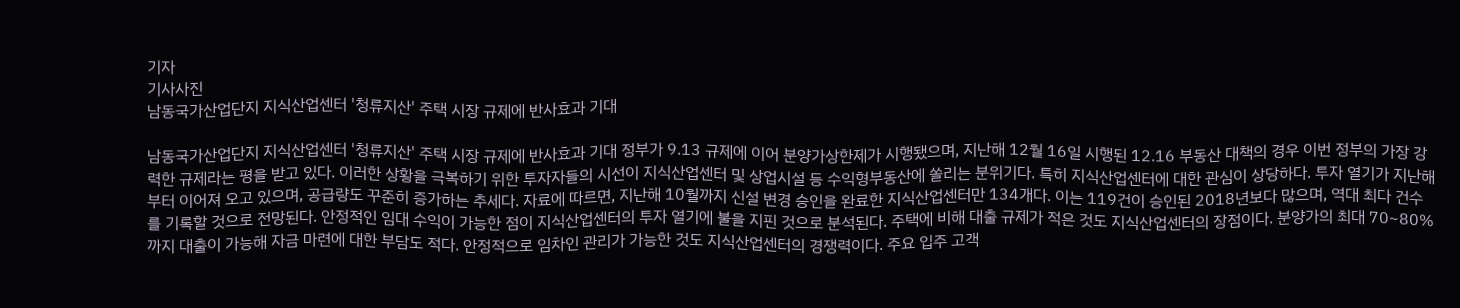기자
기사사진
남동국가산업단지 지식산업센터 '청류지산' 주택 시장 규제에 반사효과 기대

남동국가산업단지 지식산업센터 '청류지산' 주택 시장 규제에 반사효과 기대 정부가 9.13 규제에 이어 분양가상한제가 시행됐으며, 지난해 12월 16일 시행된 12.16 부동산 대책의 경우 이번 정부의 가장 강력한 규제라는 평을 받고 있다. 이러한 상황을 극복하기 위한 투자자들의 시선이 지식산업센터 및 상업시설 등 수익형부동산에 쏠리는 분위기다. 특히 지식산업센터에 대한 관심이 상당하다. 투자 열기가 지난해부터 이어져 오고 있으며, 공급량도 꾸준히 증가하는 추세다. 자료에 따르면, 지난해 10월까지 신설 변경 승인을 완료한 지식산업센터만 134개다. 이는 119건이 승인된 2018년보다 많으며, 역대 최다 건수를 기록할 것으로 전망된다. 안정적인 임대 수익이 가능한 점이 지식산업센터의 투자 열기에 불을 지핀 것으로 분석된다. 주택에 비해 대출 규제가 적은 것도 지식산업센터의 장점이다. 분양가의 최대 70~80%까지 대출이 가능해 자금 마련에 대한 부담도 적다. 안정적으로 임차인 관리가 가능한 것도 지식산업센터의 경쟁력이다. 주요 입주 고객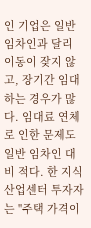인 기업은 일반 임차인과 달리 이동이 잦지 않고, 장기간 임대하는 경우가 많다. 임대료 연체로 인한 문제도 일반 임차인 대비 적다. 한 지식산업센터 투자자는 "주택 가격이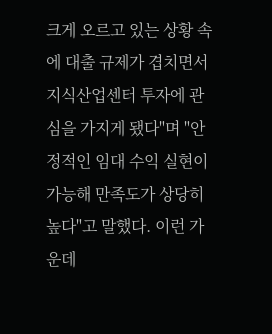크게 오르고 있는 상황 속에 대출 규제가 겹치면서 지식산업센터 투자에 관심을 가지게 됐다"며 "안정적인 임대 수익 실현이 가능해 만족도가 상당히 높다"고 말했다. 이런 가운데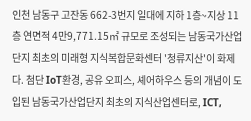인천 남동구 고잔동 662-3번지 일대에 지하 1층~지상 11층 연면적 4만9,771.15㎡ 규모로 조성되는 남동국가산업단지 최초의 미래형 지식복합문화센터 '청류지산'이 화제다. 첨단 IoT환경, 공유 오피스, 셰어하우스 등의 개념이 도입된 남동국가산업단지 최초의 지식산업센터로, ICT,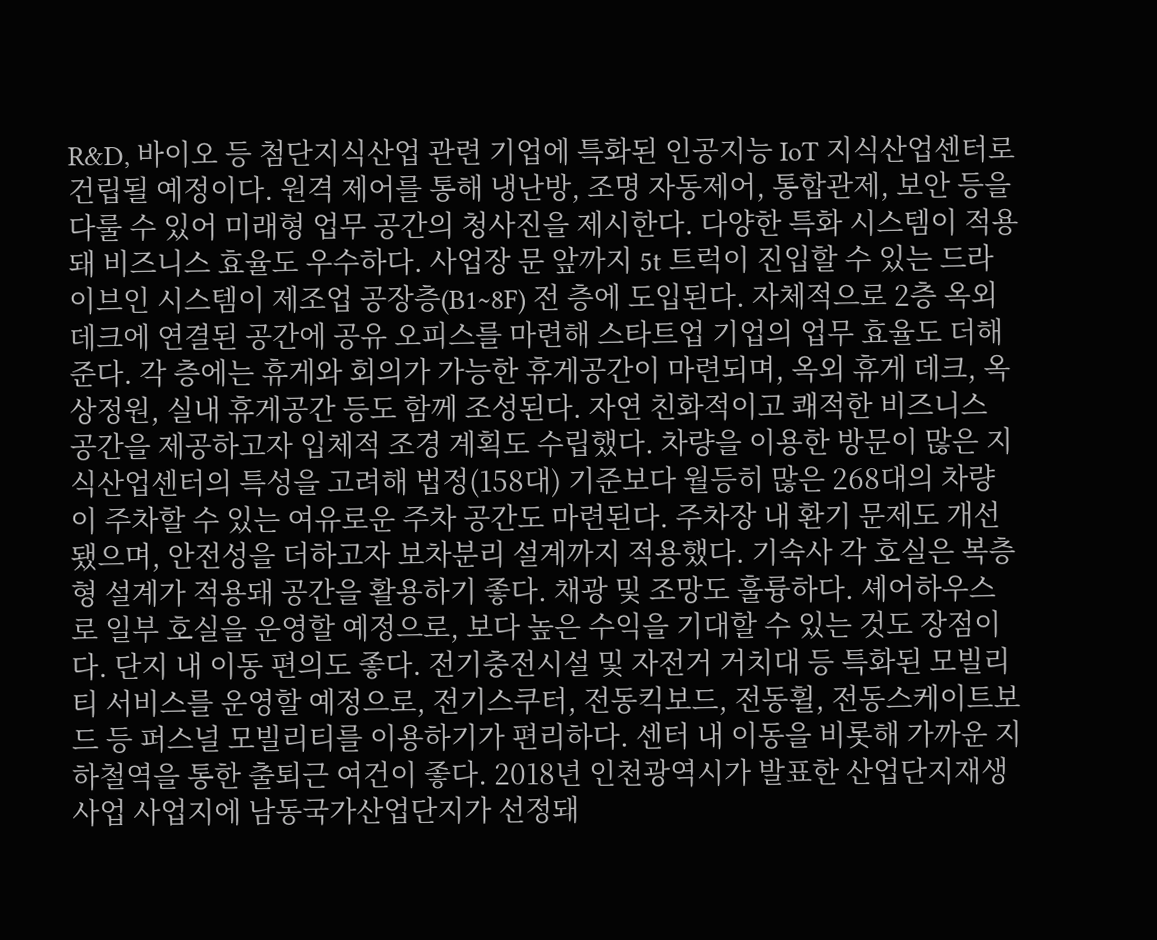R&D, 바이오 등 첨단지식산업 관련 기업에 특화된 인공지능 IoT 지식산업센터로 건립될 예정이다. 원격 제어를 통해 냉난방, 조명 자동제어, 통합관제, 보안 등을 다룰 수 있어 미래형 업무 공간의 청사진을 제시한다. 다양한 특화 시스템이 적용돼 비즈니스 효율도 우수하다. 사업장 문 앞까지 5t 트럭이 진입할 수 있는 드라이브인 시스템이 제조업 공장층(B1~8F) 전 층에 도입된다. 자체적으로 2층 옥외데크에 연결된 공간에 공유 오피스를 마련해 스타트업 기업의 업무 효율도 더해준다. 각 층에는 휴게와 회의가 가능한 휴게공간이 마련되며, 옥외 휴게 데크, 옥상정원, 실내 휴게공간 등도 함께 조성된다. 자연 친화적이고 쾌적한 비즈니스 공간을 제공하고자 입체적 조경 계획도 수립했다. 차량을 이용한 방문이 많은 지식산업센터의 특성을 고려해 법정(158대) 기준보다 월등히 많은 268대의 차량이 주차할 수 있는 여유로운 주차 공간도 마련된다. 주차장 내 환기 문제도 개선됐으며, 안전성을 더하고자 보차분리 설계까지 적용했다. 기숙사 각 호실은 복층형 설계가 적용돼 공간을 활용하기 좋다. 채광 및 조망도 훌륭하다. 셰어하우스로 일부 호실을 운영할 예정으로, 보다 높은 수익을 기대할 수 있는 것도 장점이다. 단지 내 이동 편의도 좋다. 전기충전시설 및 자전거 거치대 등 특화된 모빌리티 서비스를 운영할 예정으로, 전기스쿠터, 전동킥보드, 전동휠, 전동스케이트보드 등 퍼스널 모빌리티를 이용하기가 편리하다. 센터 내 이동을 비롯해 가까운 지하철역을 통한 출퇴근 여건이 좋다. 2018년 인천광역시가 발표한 산업단지재생사업 사업지에 남동국가산업단지가 선정돼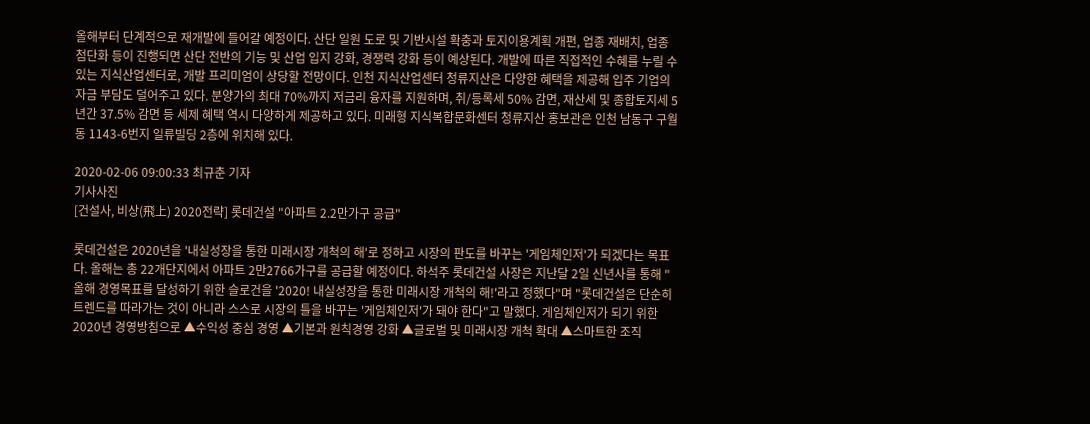올해부터 단계적으로 재개발에 들어갈 예정이다. 산단 일원 도로 및 기반시설 확충과 토지이용계획 개편, 업종 재배치, 업종 첨단화 등이 진행되면 산단 전반의 기능 및 산업 입지 강화, 경쟁력 강화 등이 예상된다. 개발에 따른 직접적인 수혜를 누릴 수 있는 지식산업센터로, 개발 프리미엄이 상당할 전망이다. 인천 지식산업센터 청류지산은 다양한 혜택을 제공해 입주 기업의 자금 부담도 덜어주고 있다. 분양가의 최대 70%까지 저금리 융자를 지원하며, 취/등록세 50% 감면, 재산세 및 종합토지세 5년간 37.5% 감면 등 세제 혜택 역시 다양하게 제공하고 있다. 미래형 지식복합문화센터 청류지산 홍보관은 인천 남동구 구월동 1143-6번지 일류빌딩 2층에 위치해 있다.

2020-02-06 09:00:33 최규춘 기자
기사사진
[건설사, 비상(飛上) 2020전략] 롯데건설 "아파트 2.2만가구 공급"

롯데건설은 2020년을 '내실성장을 통한 미래시장 개척의 해'로 정하고 시장의 판도를 바꾸는 '게임체인저'가 되겠다는 목표다. 올해는 총 22개단지에서 아파트 2만2766가구를 공급할 예정이다. 하석주 롯데건설 사장은 지난달 2일 신년사를 통해 "올해 경영목표를 달성하기 위한 슬로건을 '2020! 내실성장을 통한 미래시장 개척의 해!'라고 정했다"며 "롯데건설은 단순히 트렌드를 따라가는 것이 아니라 스스로 시장의 틀을 바꾸는 '게임체인저'가 돼야 한다"고 말했다. 게임체인저가 되기 위한 2020년 경영방침으로 ▲수익성 중심 경영 ▲기본과 원칙경영 강화 ▲글로벌 및 미래시장 개척 확대 ▲스마트한 조직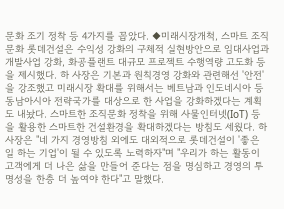문화 조기 정착 등 4가지를 꼽았다. ◆미래시장개척, 스마트 조직문화 롯데건설은 수익성 강화의 구체적 실현방안으로 임대사업과 개발사업 강화, 화공플랜트 대규모 프로젝트 수행역량 고도화 등을 제시했다. 하 사장은 기본과 원칙경영 강화와 관련해선 '안전'을 강조했고 미래시장 확대를 위해서는 베트남과 인도네시아 등 동남아시아 전략국가를 대상으로 한 사업을 강화하겠다는 계획도 내놨다. 스마트한 조직문화 정착을 위해 사물인터넷(IoT) 등을 활용한 스마트한 건설환경을 확대하겠다는 방침도 세웠다. 하 사장은 "네 가지 경영방침 외에도 대외적으로 롯데건설이 '좋은 일 하는 기업'이 될 수 있도록 노력하자"며 "우리가 하는 활동이 고객에게 더 나은 삶을 만들어 준다는 점을 명심하고 경영의 투명성을 한층 더 높여야 한다"고 말했다.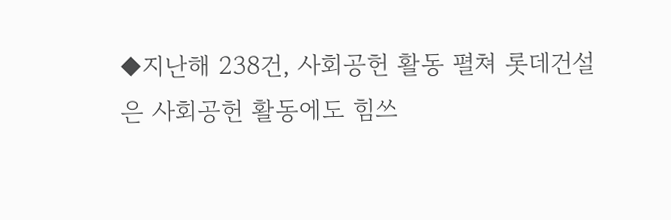◆지난해 238건, 사회공헌 활동 펼쳐 롯데건설은 사회공헌 활동에도 힘쓰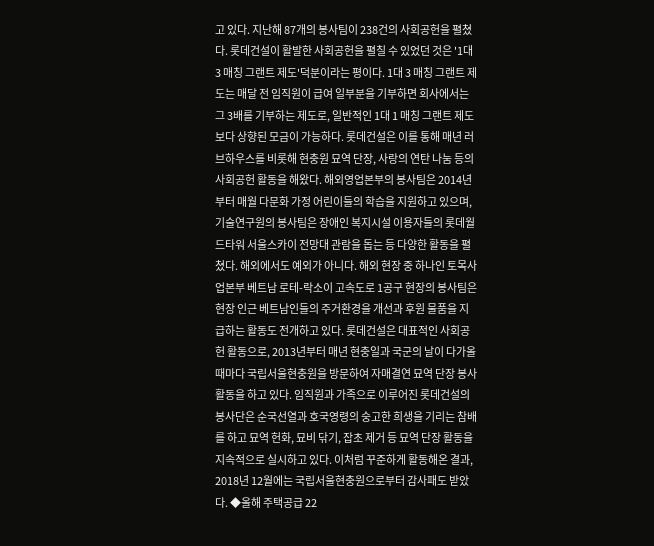고 있다. 지난해 87개의 봉사팀이 238건의 사회공헌을 펼쳤다. 롯데건설이 활발한 사회공헌을 펼칠 수 있었던 것은 '1대 3 매칭 그랜트 제도'덕분이라는 평이다. 1대 3 매칭 그랜트 제도는 매달 전 임직원이 급여 일부분을 기부하면 회사에서는 그 3배를 기부하는 제도로, 일반적인 1대 1 매칭 그랜트 제도보다 상향된 모금이 가능하다. 롯데건설은 이를 통해 매년 러브하우스를 비롯해 현충원 묘역 단장, 사랑의 연탄 나눔 등의 사회공헌 활동을 해왔다. 해외영업본부의 봉사팀은 2014년부터 매월 다문화 가정 어린이들의 학습을 지원하고 있으며, 기술연구원의 봉사팀은 장애인 복지시설 이용자들의 롯데월드타워 서울스카이 전망대 관람을 돕는 등 다양한 활동을 펼쳤다. 해외에서도 예외가 아니다. 해외 현장 중 하나인 토목사업본부 베트남 로테-락소이 고속도로 1공구 현장의 봉사팀은 현장 인근 베트남인들의 주거환경을 개선과 후원 물품을 지급하는 활동도 전개하고 있다. 롯데건설은 대표적인 사회공헌 활동으로, 2013년부터 매년 현충일과 국군의 날이 다가올 때마다 국립서울현충원을 방문하여 자매결연 묘역 단장 봉사활동을 하고 있다. 임직원과 가족으로 이루어진 롯데건설의 봉사단은 순국선열과 호국영령의 숭고한 희생을 기리는 참배를 하고 묘역 헌화, 묘비 닦기, 잡초 제거 등 묘역 단장 활동을 지속적으로 실시하고 있다. 이처럼 꾸준하게 활동해온 결과, 2018년 12월에는 국립서울현충원으로부터 감사패도 받았다. ◆올해 주택공급 22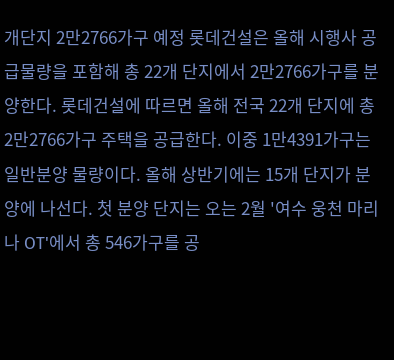개단지 2만2766가구 예정 롯데건설은 올해 시행사 공급물량을 포함해 총 22개 단지에서 2만2766가구를 분양한다. 롯데건설에 따르면 올해 전국 22개 단지에 총 2만2766가구 주택을 공급한다. 이중 1만4391가구는 일반분양 물량이다. 올해 상반기에는 15개 단지가 분양에 나선다. 첫 분양 단지는 오는 2월 '여수 웅천 마리나 OT'에서 총 546가구를 공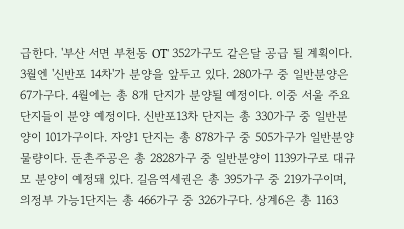급한다. '부산 서면 부천동 OT' 352가구도 같은달 공급 될 계획이다. 3월엔 '신반포 14차'가 분양을 앞두고 있다. 280가구 중 일반분양은 67가구다. 4월에는 총 8개 단지가 분양될 예정이다. 이중 서울 주요 단지들이 분양 예정이다. 신반포13차 단지는 총 330가구 중 일반분양이 101가구이다. 자양1 단지는 총 878가구 중 505가구가 일반분양 물량이다. 둔촌주공은 총 2828가구 중 일반분양이 1139가구로 대규모 분양이 예정돼 있다. 길음역세권은 총 395가구 중 219가구이며, 의정부 가능1단지는 총 466가구 중 326가구다. 상계6은 총 1163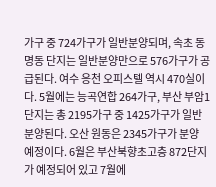가구 중 724가구가 일반분양되며, 속초 동명동 단지는 일반분양만으로 576가구가 공급된다. 여수 응천 오피스텔 역시 470실이다. 5월에는 능곡연합 264가구, 부산 부암1단지는 총 2195가구 중 1425가구가 일반 분양된다. 오산 원동은 2345가구가 분양 예정이다. 6월은 부산북향초고층 872단지가 예정되어 있고 7월에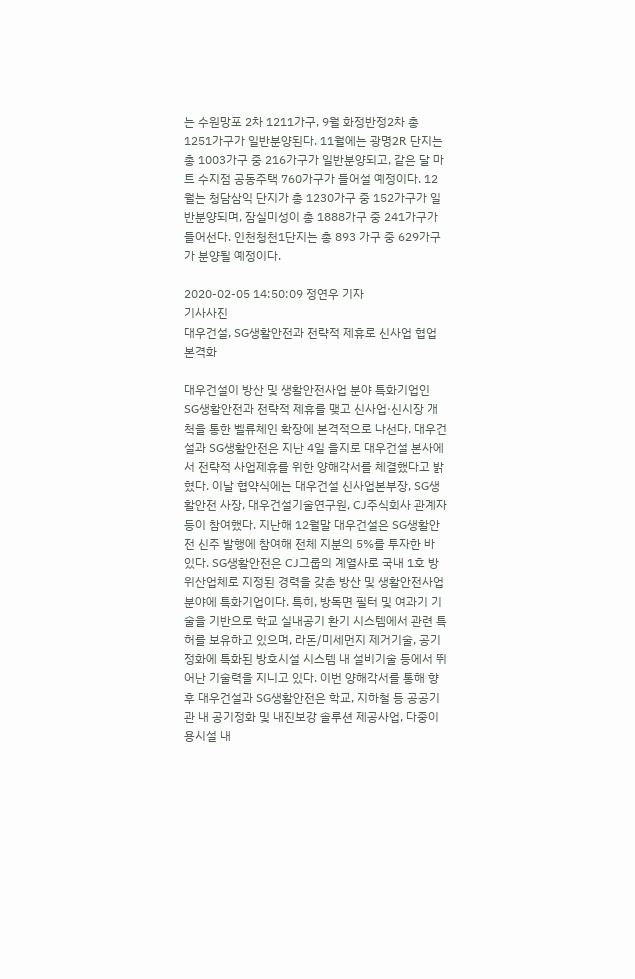는 수원망포 2차 1211가구, 9월 화정반정2차 총 1251가구가 일반분양된다. 11월에는 광명2R 단지는 총 1003가구 중 216가구가 일반분양되고, 같은 달 마트 수지점 공동주택 760가구가 들어설 예정이다. 12월는 청담삼익 단지가 총 1230가구 중 152가구가 일반분양되며, 잠실미성이 총 1888가구 중 241가구가 들어선다. 인천청천1단지는 총 893 가구 중 629가구가 분양될 예정이다.

2020-02-05 14:50:09 정연우 기자
기사사진
대우건설, SG생활안전과 전략적 제휴로 신사업 협업 본격화

대우건설이 방산 및 생활안전사업 분야 특화기업인 SG생활안전과 전략적 제휴를 맺고 신사업·신시장 개척을 통한 벨류체인 확장에 본격적으로 나선다. 대우건설과 SG생활안전은 지난 4일 을지로 대우건설 본사에서 전략적 사업제휴를 위한 양해각서를 체결했다고 밝혔다. 이날 협약식에는 대우건설 신사업본부장, SG생활안전 사장, 대우건설기술연구원, CJ주식회사 관계자 등이 참여했다. 지난해 12월말 대우건설은 SG생활안전 신주 발행에 참여해 전체 지분의 5%를 투자한 바 있다. SG생활안전은 CJ그룹의 계열사로 국내 1호 방위산업체로 지정된 경력을 갖춘 방산 및 생활안전사업 분야에 특화기업이다. 특히, 방독면 필터 및 여과기 기술을 기반으로 학교 실내공기 환기 시스템에서 관련 특허를 보유하고 있으며, 라돈/미세먼지 제거기술, 공기정화에 특화된 방호시설 시스템 내 설비기술 등에서 뛰어난 기술력을 지니고 있다. 이번 양해각서를 통해 향후 대우건설과 SG생활안전은 학교, 지하철 등 공공기관 내 공기정화 및 내진보강 솔루션 제공사업, 다중이용시설 내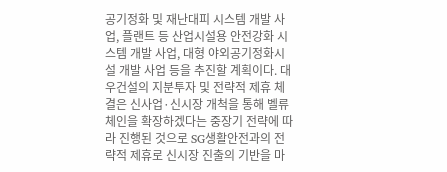공기정화 및 재난대피 시스템 개발 사업, 플랜트 등 산업시설용 안전강화 시스템 개발 사업, 대형 야외공기정화시설 개발 사업 등을 추진할 계획이다. 대우건설의 지분투자 및 전략적 제휴 체결은 신사업·신시장 개척을 통해 벨류체인을 확장하겠다는 중장기 전략에 따라 진행된 것으로 SG생활안전과의 전략적 제휴로 신시장 진출의 기반을 마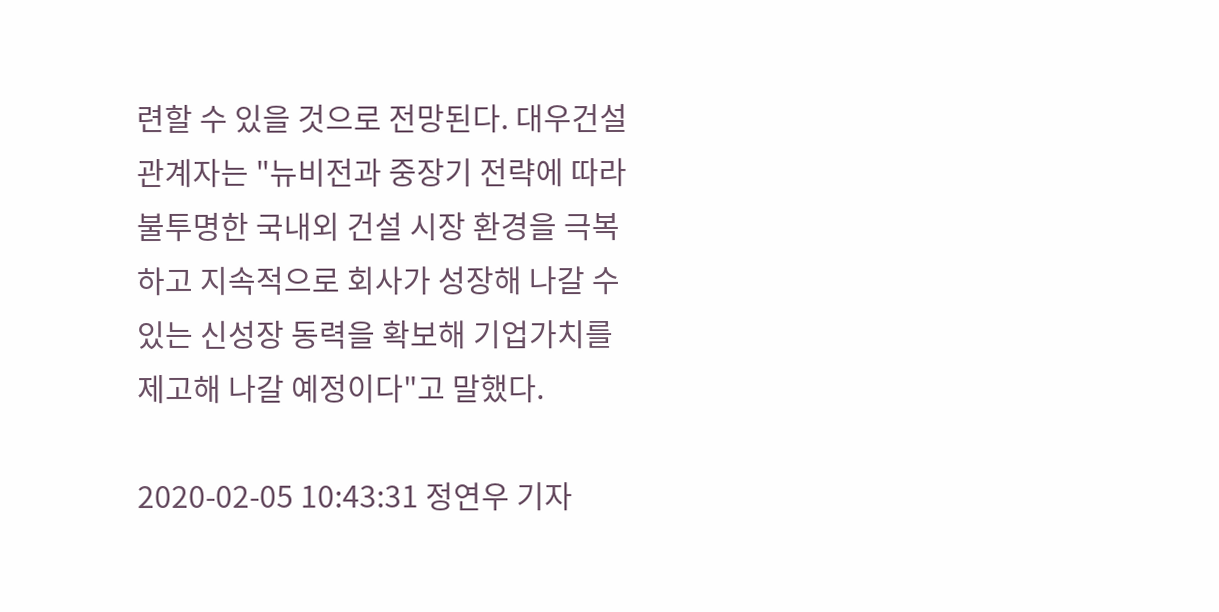련할 수 있을 것으로 전망된다. 대우건설 관계자는 "뉴비전과 중장기 전략에 따라 불투명한 국내외 건설 시장 환경을 극복하고 지속적으로 회사가 성장해 나갈 수 있는 신성장 동력을 확보해 기업가치를 제고해 나갈 예정이다"고 말했다.

2020-02-05 10:43:31 정연우 기자